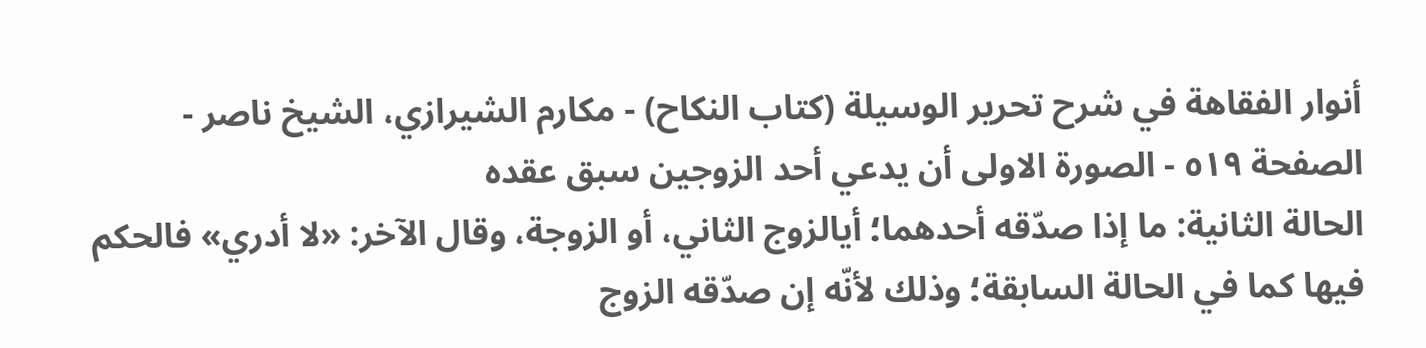أنوار الفقاهة في شرح تحرير الوسيلة (كتاب النكاح) - مكارم الشيرازي، الشيخ ناصر - الصفحة ٥١٩ - الصورة الاولى أن يدعي أحد الزوجين سبق عقده
الحالة الثانية: ما إذا صدّقه أحدهما؛ أيالزوج الثاني، أو الزوجة، وقال الآخر: «لا أدري» فالحكم فيها كما في الحالة السابقة؛ وذلك لأنّه إن صدّقه الزوج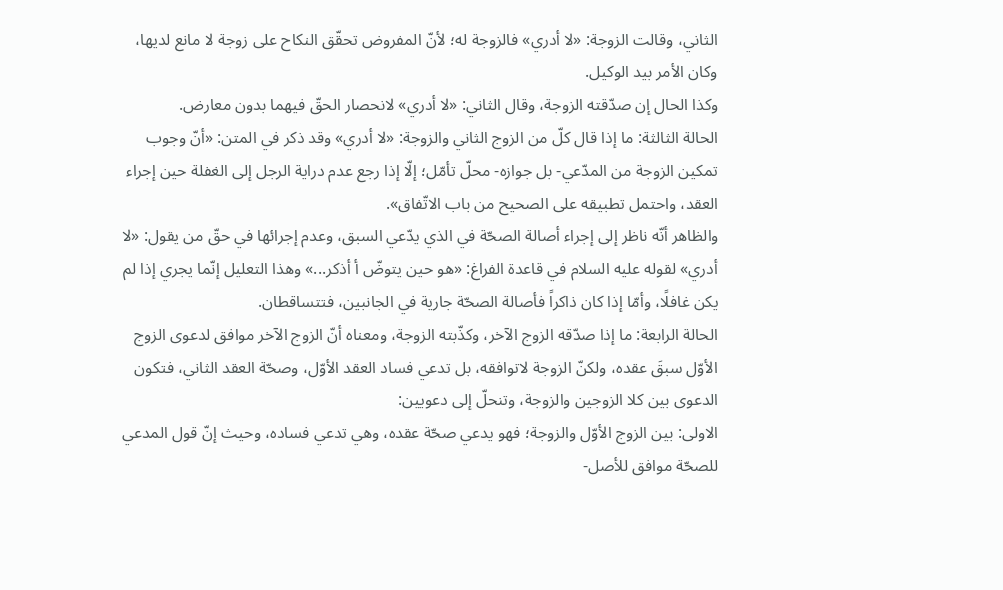الثاني، وقالت الزوجة: «لا أدري» فالزوجة له؛ لأنّ المفروض تحقّق النكاح على زوجة لا مانع لديها، وكان الأمر بيد الوكيل.
وكذا الحال إن صدّقته الزوجة، وقال الثاني: «لا أدري» لانحصار الحقّ فيهما بدون معارض.
الحالة الثالثة: ما إذا قال كلّ من الزوج الثاني والزوجة: «لا أدري» وقد ذكر في المتن: «أنّ وجوب تمكين الزوجة من المدّعي- بل جوازه- محلّ تأمّل؛ إلّا إذا رجع عدم دراية الرجل إلى الغفلة حين إجراء العقد، واحتمل تطبيقه على الصحيح من باب الاتّفاق».
والظاهر أنّه ناظر إلى إجراء أصالة الصحّة في الذي يدّعي السبق، وعدم إجرائها في حقّ من يقول: «لا أدري» لقوله عليه السلام في قاعدة الفراغ: «هو حين يتوضّ أ أذكر...» وهذا التعليل إنّما يجري إذا لم يكن غافلًا، وأمّا إذا كان ذاكراً فأصالة الصحّة جارية في الجانبين، فتتساقطان.
الحالة الرابعة: ما إذا صدّقه الزوج الآخر، وكذّبته الزوجة، ومعناه أنّ الزوج الآخر موافق لدعوى الزوج الأوّل سبقَ عقده، ولكنّ الزوجة لاتوافقه، بل تدعي فساد العقد الأوّل، وصحّة العقد الثاني، فتكون الدعوى بين كلا الزوجين والزوجة، وتنحلّ إلى دعويين:
الاولى: بين الزوج الأوّل والزوجة؛ فهو يدعي صحّة عقده، وهي تدعي فساده، وحيث إنّ قول المدعي للصحّة موافق للأصل-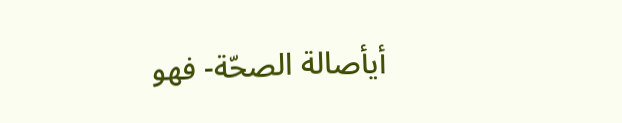أيأصالة الصحّة- فهو